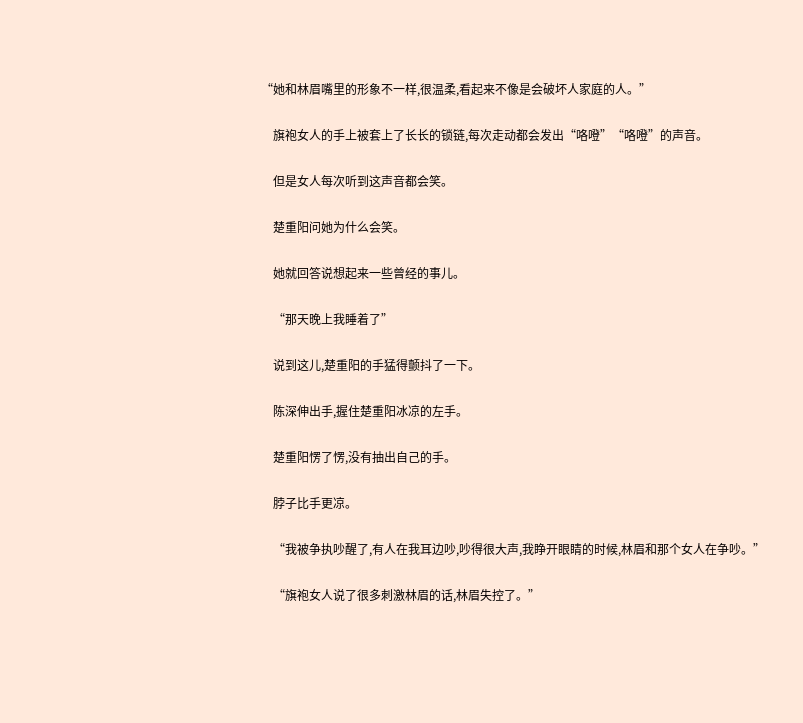“她和林眉嘴里的形象不一样,很温柔,看起来不像是会破坏人家庭的人。”

    旗袍女人的手上被套上了长长的锁链,每次走动都会发出“咯噔”“咯噔”的声音。

    但是女人每次听到这声音都会笑。

    楚重阳问她为什么会笑。

    她就回答说想起来一些曾经的事儿。

    “那天晚上我睡着了”

    说到这儿,楚重阳的手猛得颤抖了一下。

    陈深伸出手,握住楚重阳冰凉的左手。

    楚重阳愣了愣,没有抽出自己的手。

    脖子比手更凉。

    “我被争执吵醒了,有人在我耳边吵,吵得很大声,我睁开眼睛的时候,林眉和那个女人在争吵。”

    “旗袍女人说了很多刺激林眉的话,林眉失控了。”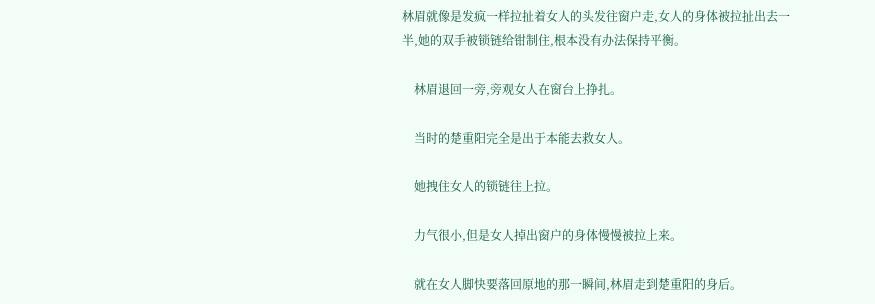林眉就像是发疯一样拉扯着女人的头发往窗户走,女人的身体被拉扯出去一半,她的双手被锁链给钳制住,根本没有办法保持平衡。

    林眉退回一旁,旁观女人在窗台上挣扎。

    当时的楚重阳完全是出于本能去救女人。

    她拽住女人的锁链往上拉。

    力气很小,但是女人掉出窗户的身体慢慢被拉上来。

    就在女人脚快要落回原地的那一瞬间,林眉走到楚重阳的身后。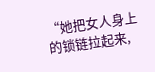“她把女人身上的锁链拉起来,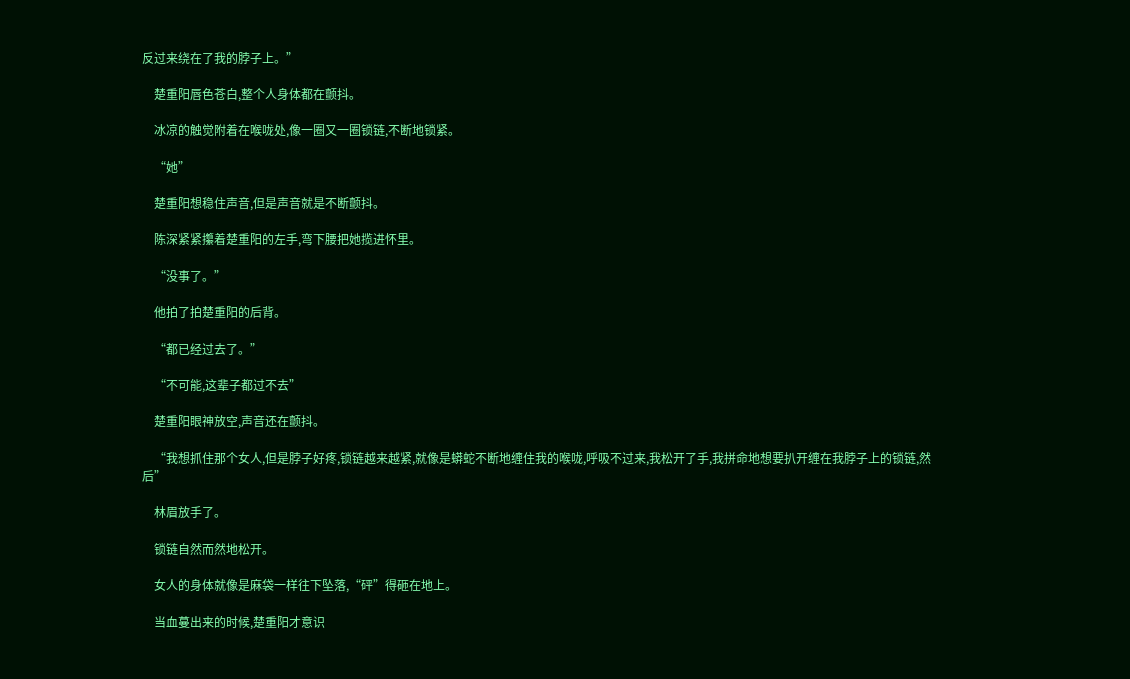反过来绕在了我的脖子上。”

    楚重阳唇色苍白,整个人身体都在颤抖。

    冰凉的触觉附着在喉咙处,像一圈又一圈锁链,不断地锁紧。

    “她”

    楚重阳想稳住声音,但是声音就是不断颤抖。

    陈深紧紧攥着楚重阳的左手,弯下腰把她揽进怀里。

    “没事了。”

    他拍了拍楚重阳的后背。

    “都已经过去了。”

    “不可能,这辈子都过不去”

    楚重阳眼神放空,声音还在颤抖。

    “我想抓住那个女人,但是脖子好疼,锁链越来越紧,就像是蟒蛇不断地缠住我的喉咙,呼吸不过来,我松开了手,我拼命地想要扒开缠在我脖子上的锁链,然后”

    林眉放手了。

    锁链自然而然地松开。

    女人的身体就像是麻袋一样往下坠落,“砰”得砸在地上。

    当血蔓出来的时候,楚重阳才意识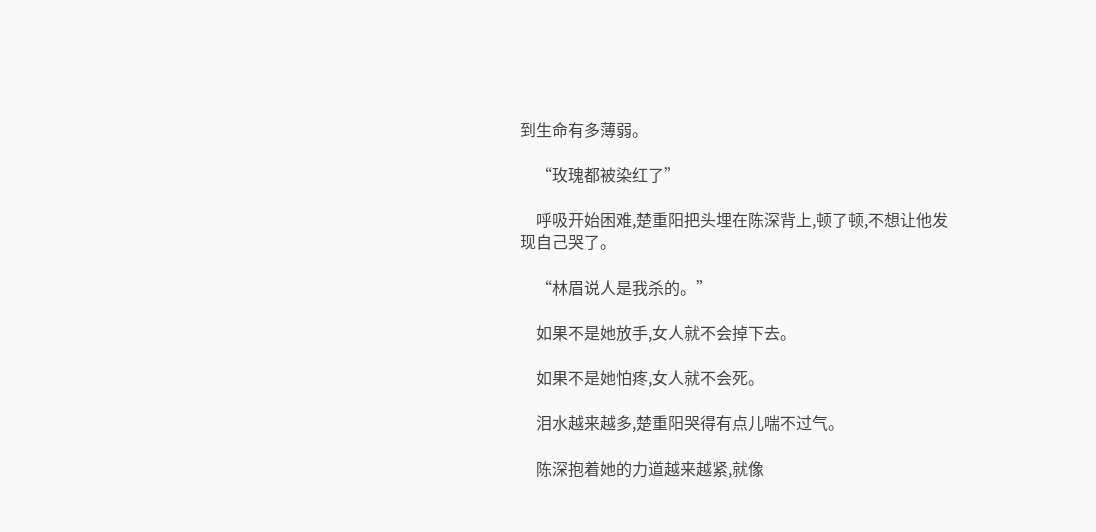到生命有多薄弱。

    “玫瑰都被染红了”

    呼吸开始困难,楚重阳把头埋在陈深背上,顿了顿,不想让他发现自己哭了。

    “林眉说人是我杀的。”

    如果不是她放手,女人就不会掉下去。

    如果不是她怕疼,女人就不会死。

    泪水越来越多,楚重阳哭得有点儿喘不过气。

    陈深抱着她的力道越来越紧,就像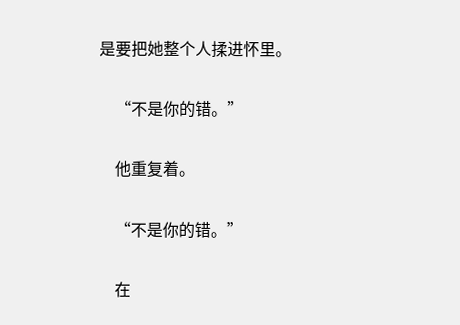是要把她整个人揉进怀里。

    “不是你的错。”

    他重复着。

    “不是你的错。”

    在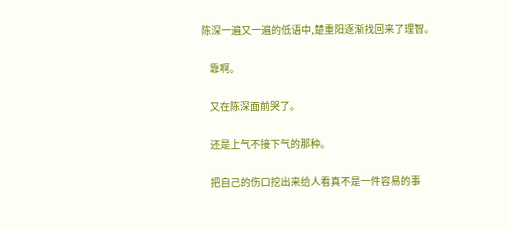陈深一遍又一遍的低语中,楚重阳逐渐找回来了理智。

    靠啊。

    又在陈深面前哭了。

    还是上气不接下气的那种。

    把自己的伤口挖出来给人看真不是一件容易的事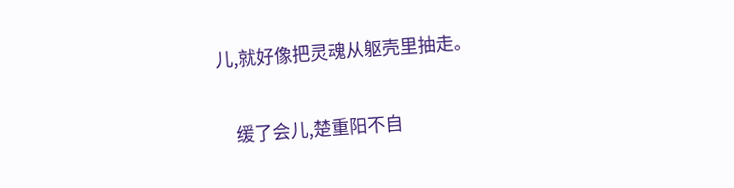儿,就好像把灵魂从躯壳里抽走。

    缓了会儿,楚重阳不自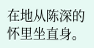在地从陈深的怀里坐直身。